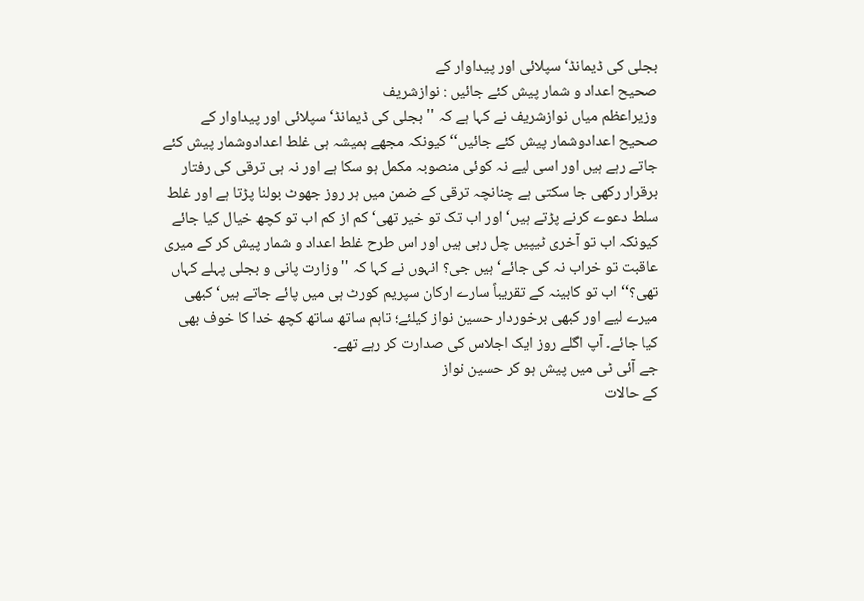بجلی کی ڈیمانڈ‘ سپلائی اور پیداوار کے
صحیح اعداد و شمار پیش کئے جائیں : نوازشریف
وزیراعظم میاں نوازشریف نے کہا ہے کہ ''بجلی کی ڈیمانڈ‘ سپلائی اور پیداوار کے صحیح اعدادوشمار پیش کئے جائیں‘‘ کیونکہ مجھے ہمیشہ ہی غلط اعدادوشمار پیش کئے جاتے رہے ہیں اور اسی لیے نہ کوئی منصوبہ مکمل ہو سکا ہے اور نہ ہی ترقی کی رفتار برقرار رکھی جا سکتی ہے چنانچہ ترقی کے ضمن میں ہر روز جھوٹ بولنا پڑتا ہے اور غلط سلط دعوے کرنے پڑتے ہیں‘ اور اب تک تو خیر تھی‘ کم از کم اب تو کچھ خیال کیا جائے کیونکہ اب تو آخری ٹیپیں چل رہی ہیں اور اس طرح غلط اعداد و شمار پیش کر کے میری عاقبت تو خراب نہ کی جائے‘ ہیں جی؟ انہوں نے کہا کہ ''وزارت پانی و بجلی پہلے کہاں تھی؟‘‘ اب تو کابینہ کے تقریباً سارے ارکان سپریم کورٹ ہی میں پائے جاتے ہیں‘ کبھی میرے لیے اور کبھی برخوردار حسین نواز کیلئے؛ تاہم ساتھ ساتھ کچھ خدا کا خوف بھی کیا جائے۔ آپ اگلے روز ایک اجلاس کی صدارت کر رہے تھے۔
جے آئی ٹی میں پیش ہو کر حسین نواز
کے حالات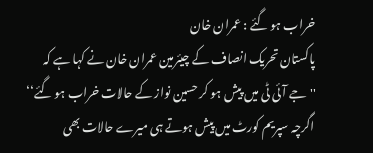خراب ہو گئے : عمران خان
پاکستان تحریک انصاف کے چیئرمین عمران خان نے کہا ہے کہ ''جے آئی ٹی میں پیش ہو کر حسین نواز کے حالات خراب ہو گئے‘‘ اگرچہ سپریم کورٹ میں پیش ہوتے ہی میرے حالات بھی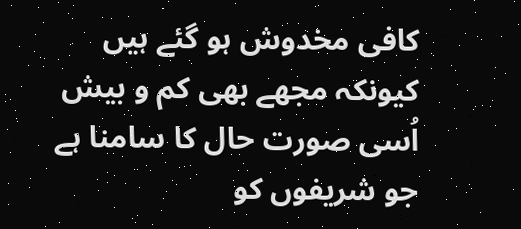کافی مخدوش ہو گئے ہیں کیونکہ مجھے بھی کم و بیش اُسی صورت حال کا سامنا ہے جو شریفوں کو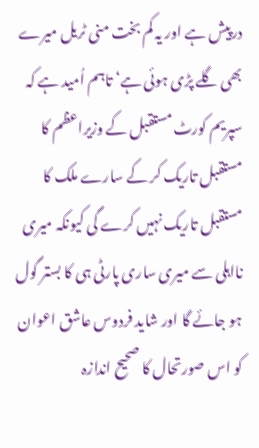درپیش ہے اور یہ کم بخت منی ٹریل میرے بھی گلے پڑی ہوئی ہے‘ تاہم اُمید ہے کہ سپریم کورٹ مستقبل کے وزیراعظم کا مستقبل تاریک کر کے سارے ملک کا مستقبل تاریک نہیں کرے گی کیونکہ میری نااہلی سے میری ساری پارٹی ہی کا بستر گول ہو جائے گا اور شاید فردوس عاشق اعوان کو اس صورتحال کا صحیح اندازہ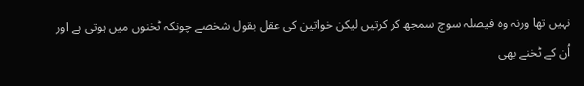نہیں تھا ورنہ وہ فیصلہ سوچ سمجھ کر کرتیں لیکن خواتین کی عقل بقول شخصے چونکہ ٹخنوں میں ہوتی ہے اور اُن کے ٹخنے بھی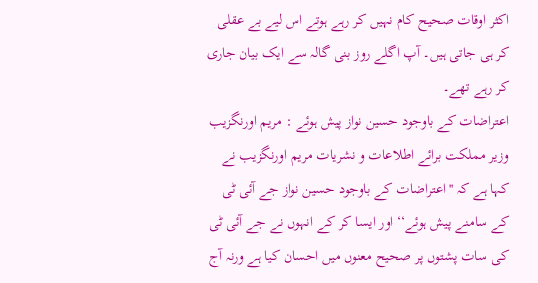اکثر اوقات صحیح کام نہیں کر رہے ہوتے اس لیے بے عقلی کر ہی جاتی ہیں۔ آپ اگلے روز بنی گالہ سے ایک بیان جاری کر رہے تھے۔
اعتراضات کے باوجود حسین نواز پیش ہوئے : مریم اورنگزیب
وزیر مملکت برائے اطلاعات و نشریات مریم اورنگزیب نے کہا ہے کہ ''اعتراضات کے باوجود حسین نواز جے آئی ٹی کے سامنے پیش ہوئے‘‘ اور ایسا کر کے انہوں نے جے آئی ٹی کی سات پشتوں پر صحیح معنوں میں احسان کیا ہے ورنہ آج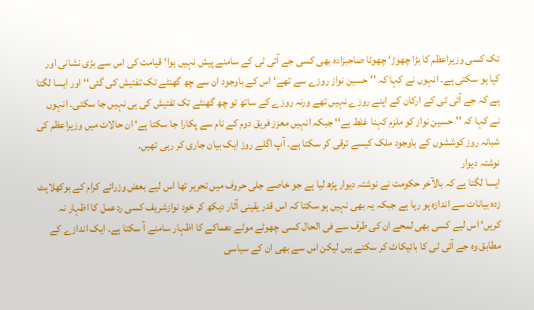تک کسی وزیراعظم کا بڑا چھوڑ‘ چھوٹا صاحبزادہ بھی کسی جے آئی ٹی کے سامنے پیش نہیں ہوا‘ قیامت کی اس سے بڑی نشانی اور کیا ہو سکتی ہے۔ انہوں نے کہا کہ ''حسین نواز روزے سے تھے‘ اس کے باوجود ان سے چھ گھنٹے تک تفتیش کی گئی‘‘ اور ایسا لگتا ہے کہ جے آئی ٹی کے ارکان کے اپنے روزے نہیں تھے ورنہ روزے کے ساتھ تو چھ گھنٹے تک تفتیش کی ہی نہیں جا سکتی۔ انہوں نے کہا کہ ''حسین نواز کو ملزم کہنا غلط ہے‘‘ جبکہ انہیں معزز فریق دوم کے نام سے پکارا جا سکتا ہے‘ ان حالات میں وزیراعظم کی شبانہ روز کوششوں کے باوجود ملک کیسے ترقی کر سکتا ہے۔ آپ اگلے روز ایک بیان جاری کر رہی تھیں۔
نوشتہ دیوار
ایسا لگتا ہے کہ بالآخر حکومت نے نوشتہ دیوار پڑھ لیا ہے جو خاصے جلی حروف میں تحریر تھا اس لیے بعض وزرائے کرام کے بوکھلاہٹ زدہ بیانات سے اندازہ ہو رہا ہے جبکہ یہ بھی نہیں ہو سکتا کہ اس قدر یقینی آثار دیکھ کر خود نوازشریف کسی ردعمل کا اظہار نہ کریں‘ اس لیے کسی بھی لمحے ان کی طرف سے فی الحال کسی چھوٹے موٹے دھماکے کا اظہار سامنے آ سکتا ہے۔ ایک اندازے کے مطابق وہ جے آئی ٹی کا بائیکاٹ کر سکتے ہیں لیکن اس سے بھی ان کے سیاسی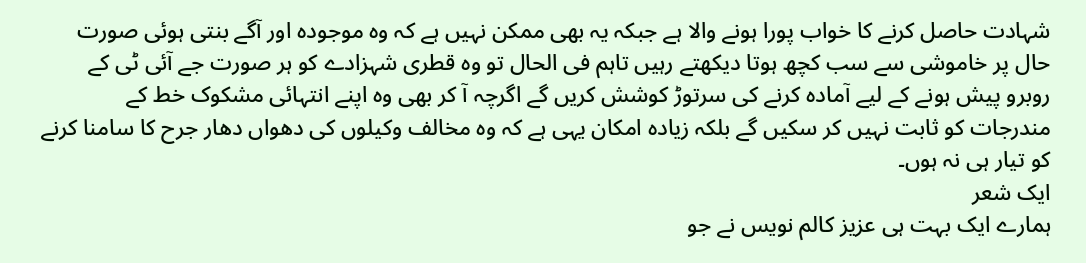شہادت حاصل کرنے کا خواب پورا ہونے والا ہے جبکہ یہ بھی ممکن نہیں ہے کہ وہ موجودہ اور آگے بنتی ہوئی صورت حال پر خاموشی سے سب کچھ ہوتا دیکھتے رہیں تاہم فی الحال تو وہ قطری شہزادے کو ہر صورت جے آئی ٹی کے روبرو پیش ہونے کے لیے آمادہ کرنے کی سرتوڑ کوشش کریں گے اگرچہ آ کر بھی وہ اپنے انتہائی مشکوک خط کے مندرجات کو ثابت نہیں کر سکیں گے بلکہ زیادہ امکان یہی ہے کہ وہ مخالف وکیلوں کی دھواں دھار جرح کا سامنا کرنے کو تیار ہی نہ ہوں۔
ایک شعر
ہمارے ایک بہت ہی عزیز کالم نویس نے جو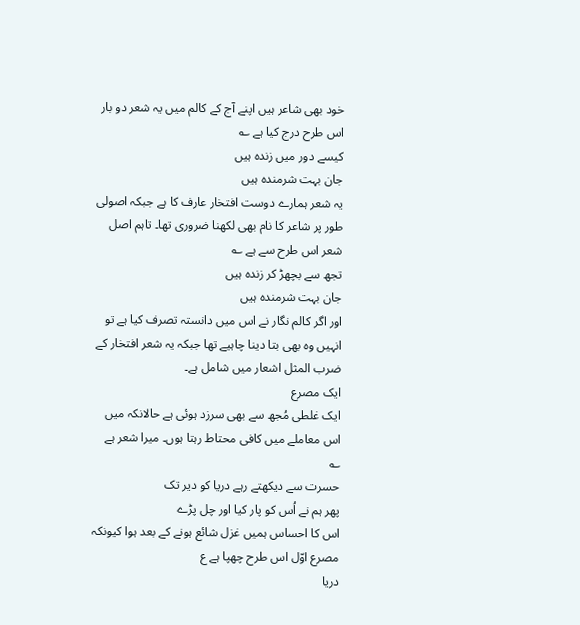خود بھی شاعر ہیں اپنے آج کے کالم میں یہ شعر دو بار اس طرح درج کیا ہے ؎
کیسے دور میں زندہ ہیں
جان بہت شرمندہ ہیں
یہ شعر ہمارے دوست افتخار عارف کا ہے جبکہ اصولی طور پر شاعر کا نام بھی لکھنا ضروری تھا۔ تاہم اصل شعر اس طرح سے ہے ؎
تجھ سے بچھڑ کر زندہ ہیں
جان بہت شرمندہ ہیں
اور اگر کالم نگار نے اس میں دانستہ تصرف کیا ہے تو انہیں وہ بھی بتا دینا چاہیے تھا جبکہ یہ شعر افتخار کے ضرب المثل اشعار میں شامل ہے۔
ایک مصرع
ایک غلطی مُجھ سے بھی سرزد ہوئی ہے حالانکہ میں اس معاملے میں کافی محتاط رہتا ہوں۔ میرا شعر ہے ؎
حسرت سے دیکھتے رہے دریا کو دیر تک
پھر ہم نے اُس کو پار کیا اور چل پڑے
اس کا احساس ہمیں غزل شائع ہونے کے بعد ہوا کیونکہ مصرع اوّل اس طرح چھپا ہے ع
دریا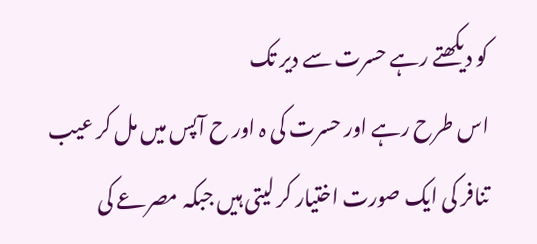کو دیکھتے رہے حسرت سے دیر تک
اس طرح رہے اور حسرت کی ہ اور ح آپس میں مل کر عیب تنافر کی ایک صورت اختیار کر لیتی ہیں جبکہ مصرعے کی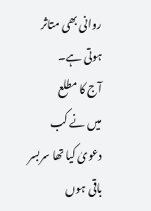روانی بھی متاثر ہوتی ہے۔
آج کا مطلع
میں نے کب دعویٰ کیا تھا سربسر باقی ہوں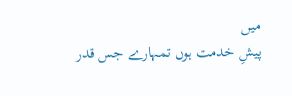میں
پیشِ خدمت ہوں تمہارے جس قدر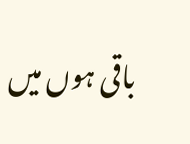باقی ہوں میں